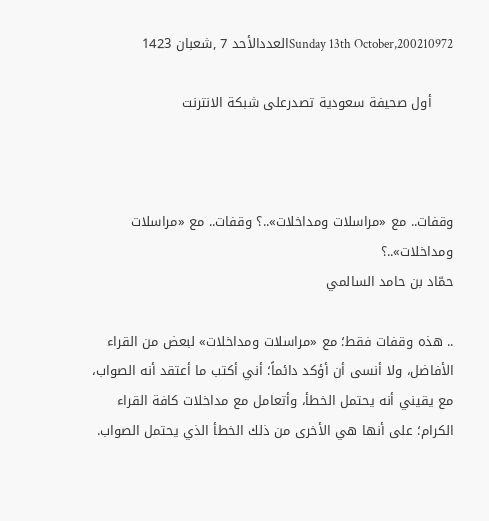Sunday 13th October,200210972العددالأحد 7 ,شعبان 1423

     أول صحيفة سعودية تصدرعلى شبكة الانترنت



وقفات.. مع «مراسلات ومداخلات»..؟ وقفات.. مع «مراسلات ومداخلات»..؟
حمّاد بن حامد السالمي

.. هذه وقفات فقط؛ مع «مراسلات ومداخلات» لبعض من القراء الأفاضل، ولا أنسى أن أؤكد دائماً؛ أني أكتب ما أعتقد أنه الصواب، مع يقيني أنه يحتمل الخطأ، وأتعامل مع مداخلات كافة القراء الكرام؛ على أنها هي الأخرى من ذلك الخطأ الذي يحتمل الصواب.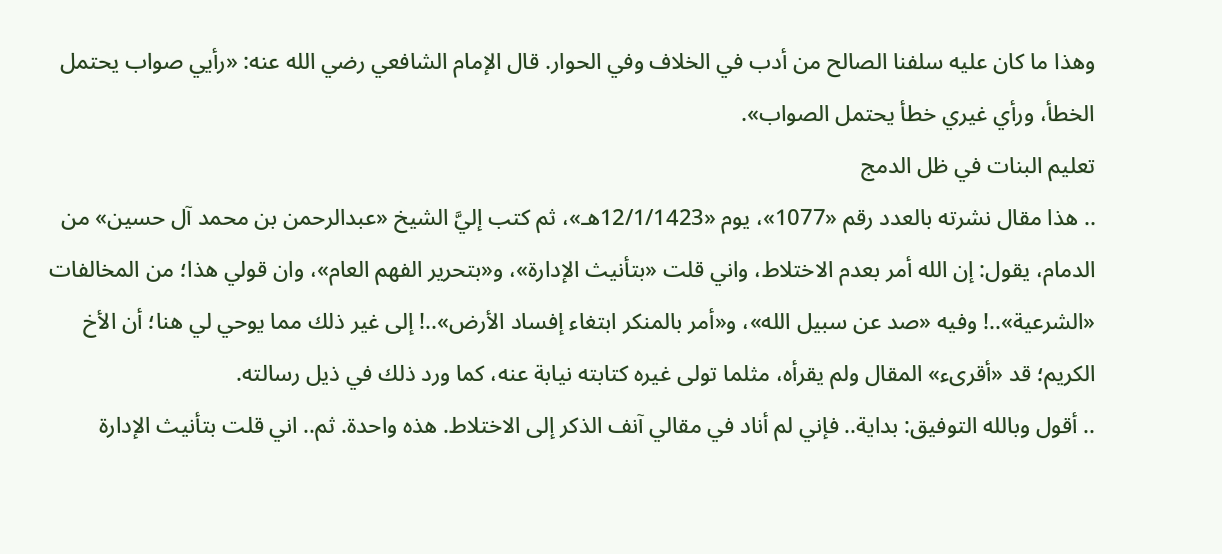وهذا ما كان عليه سلفنا الصالح من أدب في الخلاف وفي الحوار. قال الإمام الشافعي رضي الله عنه: «رأيي صواب يحتمل الخطأ، ورأي غيري خطأ يحتمل الصواب».
تعليم البنات في ظل الدمج
.. هذا مقال نشرته بالعدد رقم «1077»، يوم «12/1/1423هـ»، ثم كتب إليَّ الشيخ «عبدالرحمن بن محمد آل حسين» من الدمام، يقول: إن الله أمر بعدم الاختلاط، واني قلت «بتأنيث الإدارة»، و«بتحرير الفهم العام»، وان قولي هذا؛ من المخالفات «الشرعية»..! وفيه «صد عن سبيل الله»، و«أمر بالمنكر ابتغاء إفساد الأرض»..! إلى غير ذلك مما يوحي لي هنا؛ أن الأخ الكريم؛ قد «أقرىء» المقال ولم يقرأه، مثلما تولى غيره كتابته نيابة عنه، كما ورد ذلك في ذيل رسالته.
.. أقول وبالله التوفيق: بداية.. فإني لم أناد في مقالي آنف الذكر إلى الاختلاط. هذه واحدة. ثم.. اني قلت بتأنيث الإدارة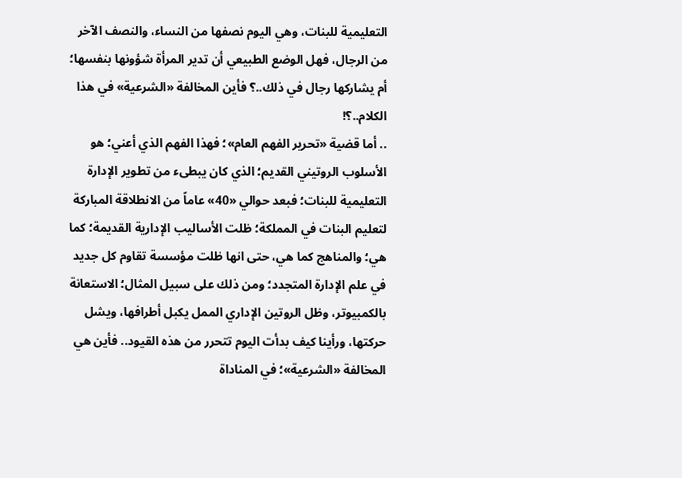التعليمية للبنات، وهي اليوم نصفها من النساء، والنصف الآخر من الرجال، فهل الوضع الطبيعي أن تدير المرأة شؤونها بنفسها؛ أم يشاركها رجال في ذلك..؟ فأين المخالفة «الشرعية» في هذا الكلام..؟!
.. أما قضية «تحرير الفهم العام»؛ فهذا الفهم الذي أعني؛ هو الأسلوب الروتيني القديم؛ الذي كان يبطىء من تطوير الإدارة التعليمية للبنات؛ فبعد حوالي «40» عاماً من الانطلاقة المباركة لتعليم البنات في المملكة؛ ظلت الأساليب الإدارية القديمة؛ كما هي؛ والمناهج كما هي، حتى انها ظلت مؤسسة تقاوم كل جديد في علم الإدارة المتجدد؛ ومن ذلك على سبيل المثال؛ الاستعانة بالكمبيوتر، وظل الروتين الإداري الممل يكبل أطرافها، ويشل حركتها، ورأينا كيف بدأت اليوم تتحرر من هذه القيود.. فأين هي المخالفة «الشرعية»؛ في المناداة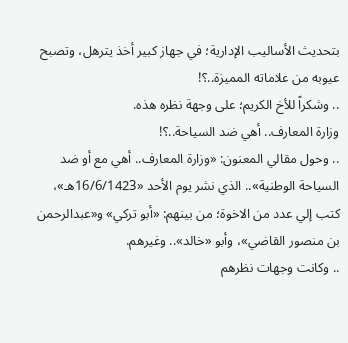بتحديث الأساليب الإدارية؛ في جهاز كبير أخذ يترهل، وتصبح عيوبه من علاماته المميزة..؟!
.. وشكراً للأخ الكريم؛ على وجهة نظره هذه.
وزارة المعارف.. أهي ضد السياحة..؟!
.. وحول مقالي المعنون: «وزارة المعارف.. أهي مع أو ضد السياحة الوطنية».. الذي نشر يوم الأحد «16/6/1423هـ»، كتب إلي عدد من الاخوة؛ من بينهم: «أبو تركي» و«عبدالرحمن بن منصور القاضي»، وأبو «خالد».. وغيرهم.
.. وكانت وجهات نظرهم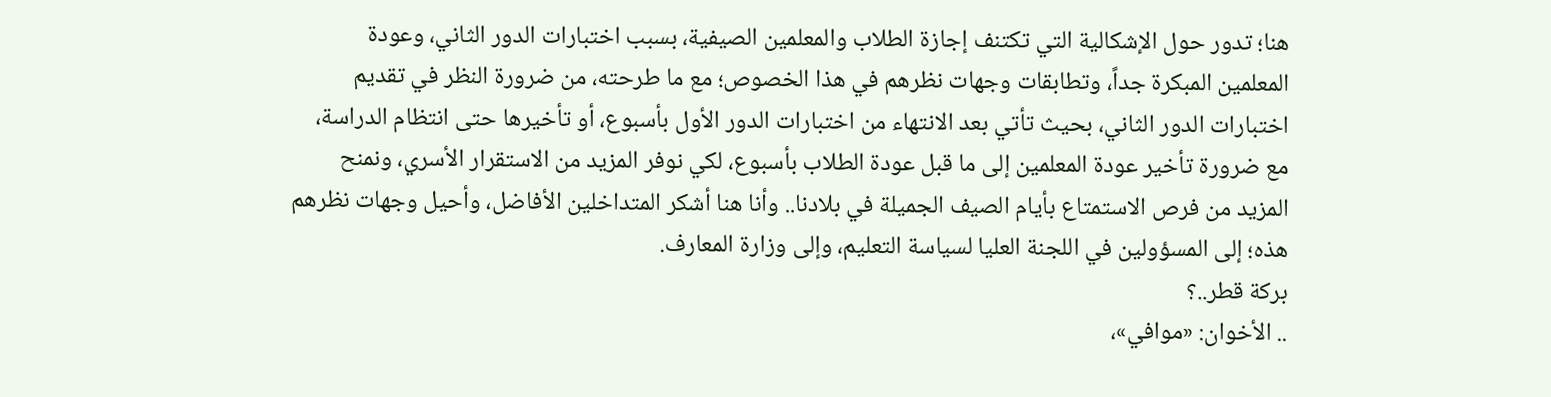هنا؛ تدور حول الإشكالية التي تكتنف إجازة الطلاب والمعلمين الصيفية، بسبب اختبارات الدور الثاني، وعودة المعلمين المبكرة جداً، وتطابقات وجهات نظرهم في هذا الخصوص؛ مع ما طرحته، من ضرورة النظر في تقديم اختبارات الدور الثاني، بحيث تأتي بعد الانتهاء من اختبارات الدور الأول بأسبوع، أو تأخيرها حتى انتظام الدراسة، مع ضرورة تأخير عودة المعلمين إلى ما قبل عودة الطلاب بأسبوع، لكي نوفر المزيد من الاستقرار الأسري، ونمنح المزيد من فرص الاستمتاع بأيام الصيف الجميلة في بلادنا.. وأنا هنا أشكر المتداخلين الأفاضل، وأحيل وجهات نظرهم هذه؛ إلى المسؤولين في اللجنة العليا لسياسة التعليم، وإلى وزارة المعارف.
بركة قطر..؟
.. الأخوان: «موافي»،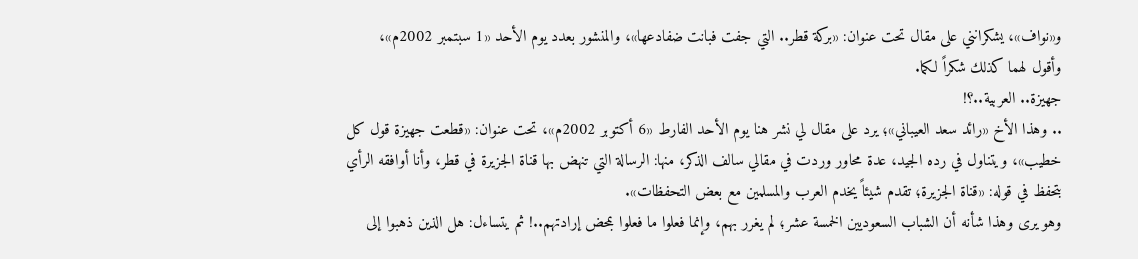و«نواف»، يشكرانني على مقال تحت عنوان: «بركة قطر.. التي جفت فبانت ضفادعها»، والمنشور بعدد يوم الأحد «1 سبتمبر 2002م»، وأقول لهما كذلك شكراً لكما.
جهيزة.. العربية..؟!
.. وهذا الأخ «رائد سعد العيباني»؛ يرد على مقال لي نشر هنا يوم الأحد الفارط «6 أكتوبر 2002م»، تحت عنوان: «قطعت جهيزة قول كل خطيب»، ويتناول في رده الجيد، عدة محاور وردت في مقالي سالف الذكر، منها: الرسالة التي تنهض بها قناة الجزيرة في قطر، وأنا أوافقه الرأي بتحفظ في قوله: «قناة الجزيرة؛ تقدم شيئاً يخدم العرب والمسلمين مع بعض التحفظات».
وهو يرى وهذا شأنه أن الشباب السعوديين الخمسة عشر؛ لم يغرر بهم، وإنما فعلوا ما فعلوا بمحض إرادتهم..! ثم يتساءل: هل الذين ذهبوا إلى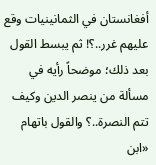أفغانستان في الثمانينيات وقع عليهم غرر..؟! ثم يبسط القول بعد ذلك؛ موضحاً رأيه في مسألة من ينصر الدين وكيف تتم النصرة..؟ والقول باتهام «ابن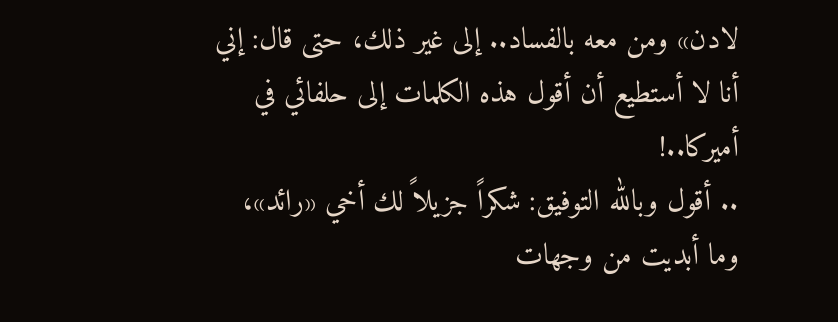لادن» ومن معه بالفساد.. إلى غير ذلك، حتى قال: إني أنا لا أستطيع أن أقول هذه الكلمات إلى حلفائي في أميركا..!
.. أقول وبالله التوفيق: شكراً جزيلاً لك أخي «رائد»، وما أبديت من وجهات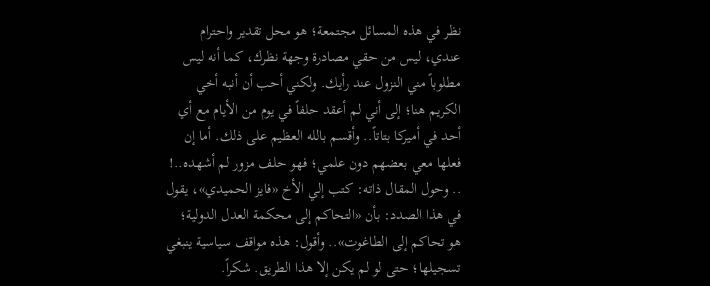نظر في هذه المسائل مجتمعة؛ هو محل تقدير واحترام عندي، ليس من حقي مصادرة وجهة نظرك، كما أنه ليس مطلوباً مني النزول عند رأيك. ولكني أحب أن أنبه أخي الكريم هنا؛ إلى أني لم أعقد حلفاً في يوم من الأيام مع أي أحد في أميركا بتاتاً.. وأقسم بالله العظيم على ذلك. أما إن فعلها معي بعضهم دون علمي؛ فهو حلف مزور لم أشهده..!
.. وحول المقال ذاته: كتب إلي الأخ «فايز الحميدي»، يقول في هذا الصدد: بأن «التحاكم إلى محكمة العدل الدولية؛ هو تحاكم إلى الطاغوت».. وأقول: هذه مواقف سياسية ينبغي تسجيلها؛ حتى لو لم يكن إلا هذا الطريق. شكراً.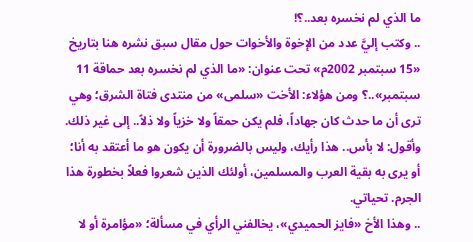ما الذي لم نخسره بعد..؟!
.. وكتب إليَّ عدد من الإخوة والأخوات حول مقال سبق نشره هنا بتاريخ «15 سبتمبر 2002م» تحت عنوان: «ما الذي لم نخسره بعد حماقة 11 سبتمبر»..؟ ومن هؤلاء: الأخت «سلمى» من منتدى فتاة الشرق؛ وهي ترى أن ما حدث كان جهاداً، فلم يكن حمقاً ولا خزياً ولا ذلاً.. إلى غير ذلك. وأقول: لا بأس.. هذا رأيك، وليس بالضرورة أن يكون هو ما أعتقد به أنا؛ أو يرى به بقية العرب والمسلمين، أولئك الذين شعروا فعلاً بخطورة هذا الجرم. تحياتي.
.. وهذا الأخ «فايز الحميدي»، يخالفني الرأي في مسألة؛ «مؤامرة أو لا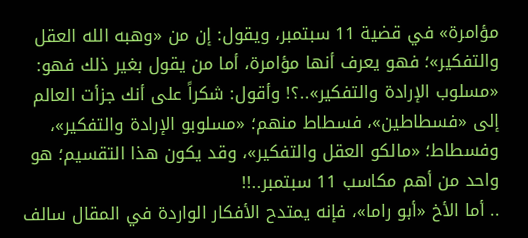مؤامرة» في قضية 11 سبتمبر، ويقول: إن من «وهبه الله العقل والتفكير»؛ فهو يعرف أنها مؤامرة، أما من يقول بغير ذلك فهو: «مسلوب الإرادة والتفكير»..؟! وأقول: شكراً على أنك جزأت العالم إلى «فسطاطين»، فسطاط منهم؛ «مسلوبو الإرادة والتفكير»، وفسطاط؛ «مالكو العقل والتفكير»، وقد يكون هذا التقسيم؛ هو واحد من أهم مكاسب 11 سبتمبر..!!
.. أما الأخ «أبو راما»، فإنه يمتدح الأفكار الواردة في المقال سالف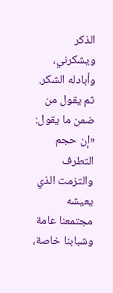الذكر ويشكرني، وأبادله الشكر. ثم يقول من ضمن ما يقول: «إن حجم التطرف والتزمت الذي يعيشه مجتمعنا عامة وشبابنا خاصة،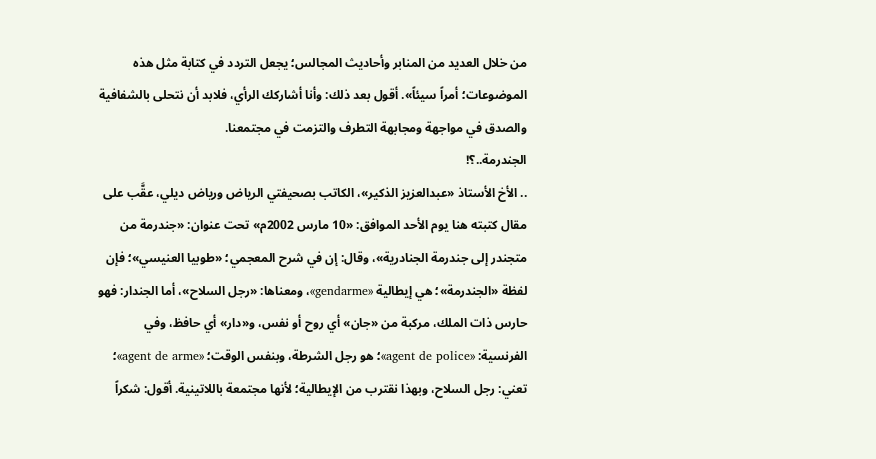من خلال العديد من المنابر وأحاديث المجالس؛ يجعل التردد في كتابة مثل هذه الموضوعات؛ أمراً سيئاً». أقول بعد ذلك: وأنا أشاركك الرأي، فلابد أن نتحلى بالشفافية والصدق في مواجهة ومجابهة التطرف والتزمت في مجتمعنا.
الجندرمة..؟!
.. الأخ الأستاذ «عبدالعزيز الذكير»، الكاتب بصحيفتي الرياض ورياض ديلي، عقَّب على مقال كتبته هنا يوم الأحد الموافق: «10 مارس 2002م» تحت عنوان: «جندرمة من متجندر إلى جندرمة الجنادرية»، وقال: إن في شرح المعجمي؛ «طوبيا العنيسي»؛ فإن لفظة «الجندرمة»؛ هي إيطالية «gendarme»، ومعناها: «رجل السلاح»، أما الجندار: فهو حارس ذات الملك، مركبة من «جان» أي روح أو نفس، و«دار» أي حافظ، وفي الفرنسية: «agent de police»؛ هو رجل الشرطة، وبنفس الوقت؛ «agent de arme»؛ تعني: رجل السلاح، وبهذا نقترب من الإيطالية؛ لأنها مجتمعة باللاتينية. أقول: شكراً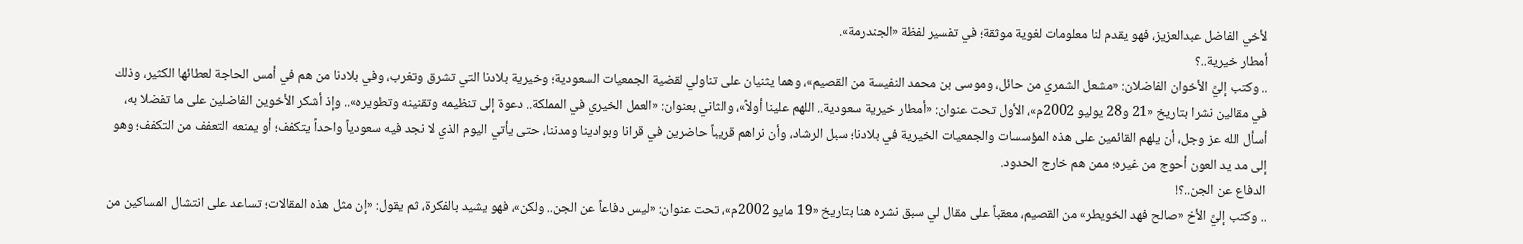لأخي الفاضل عبدالعزيز، فهو يقدم لنا معلومات لغوية موثقة؛ في تفسير لفظة «الجندرمة».
أمطار خيرية..؟
.. وكتب إليَّ الأخوان الفاضلان: «مشعل الشمري من حائل، وموسى بن محمد النفيسة من القصيم»، وهما يثنيان على تناولي لقضية الجمعيات السعودية؛ وخيرية بلادنا التي تشرق وتغرب، وفي بلادنا من هم في أمس الحاجة لعطائها الكثير، وذلك في مقالين نشرا بتاريخ «21 و28 يوليو 2002م»، الأول تحت عنوان: «أمطار خيرية سعودية.. اللهم علينا أولاً»، والثاني بعنوان: «العمل الخيري في المملكة.. دعوة إلى تنظيمه وتقنينه وتطويره».. وإذ أشكر الأخوين الفاضلين على ما تفضلا به، أسأل الله عز وجل، أن يلهم القائمين على هذه المؤسسات والجمعيات الخيرية في بلادنا؛ سبل الرشاد، وأن نراهم قريباً حاضرين في قرانا وبوادينا ومدننا، حتى يأتي اليوم الذي لا نجد فيه سعودياً واحداً يتكفف؛ أو يمنعه التعفف من التكفف؛ وهو إلى مد يد العون أحوج من غيره؛ ممن هم خارج الحدود.
الدفاع عن الجن..؟!
.. وكتب إليَّ الأخ «صالح فهد الخويطر» من القصيم، معقباً على مقال لي سبق نشره هنا بتاريخ «19 مايو 2002م»، تحت عنوان: «ليس دفاعاً عن الجن.. ولكن»، فهو يشيد بالفكرة، ثم يقول: «إن مثل هذه المقالات؛ تساعد على انتشال المساكين من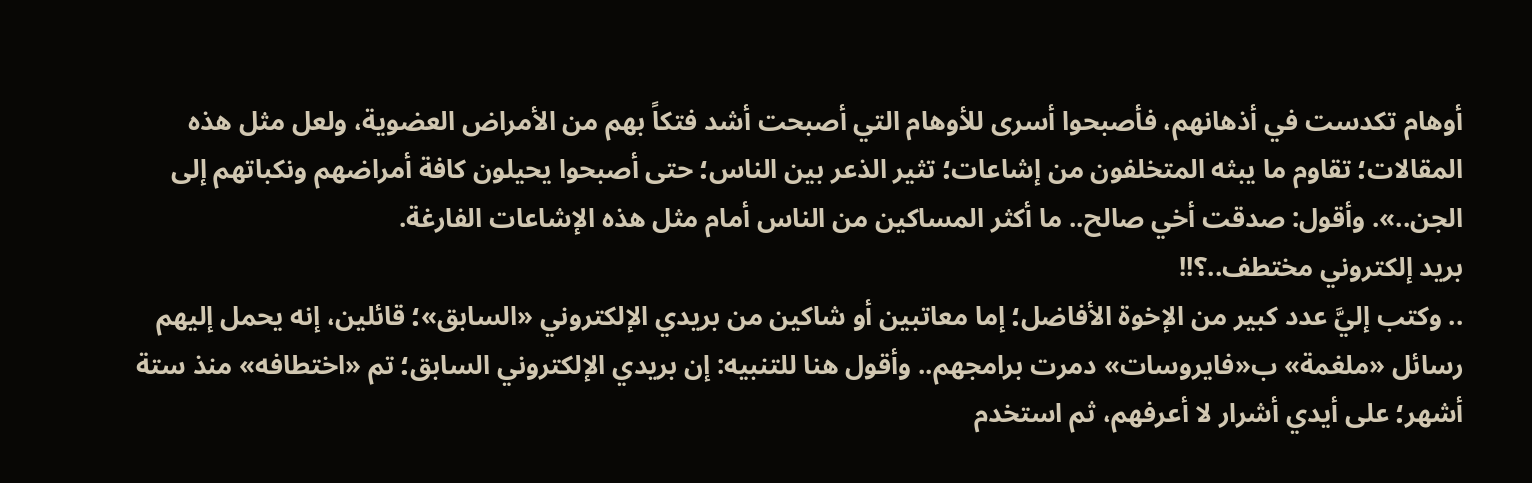أوهام تكدست في أذهانهم، فأصبحوا أسرى للأوهام التي أصبحت أشد فتكاً بهم من الأمراض العضوية، ولعل مثل هذه المقالات؛ تقاوم ما يبثه المتخلفون من إشاعات؛ تثير الذعر بين الناس؛ حتى أصبحوا يحيلون كافة أمراضهم ونكباتهم إلى الجن..». وأقول: صدقت أخي صالح.. ما أكثر المساكين من الناس أمام مثل هذه الإشاعات الفارغة.
بريد إلكتروني مختطف..؟!!
.. وكتب إليَّ عدد كبير من الإخوة الأفاضل؛ إما معاتبين أو شاكين من بريدي الإلكتروني «السابق»؛ قائلين، إنه يحمل إليهم رسائل «ملغمة» ب«فايروسات» دمرت برامجهم.. وأقول هنا للتنبيه: إن بريدي الإلكتروني السابق؛ تم «اختطافه» منذ ستة أشهر؛ على أيدي أشرار لا أعرفهم، ثم استخدم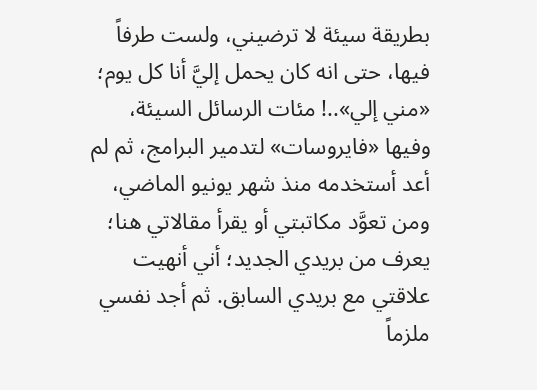بطريقة سيئة لا ترضيني، ولست طرفاً فيها، حتى انه كان يحمل إليَّ أنا كل يوم؛ «مني إلي»..! مئات الرسائل السيئة، وفيها «فايروسات» لتدمير البرامج، ثم لم أعد أستخدمه منذ شهر يونيو الماضي، ومن تعوَّد مكاتبتي أو يقرأ مقالاتي هنا؛ يعرف من بريدي الجديد؛ أني أنهيت علاقتي مع بريدي السابق. ثم أجد نفسي ملزماً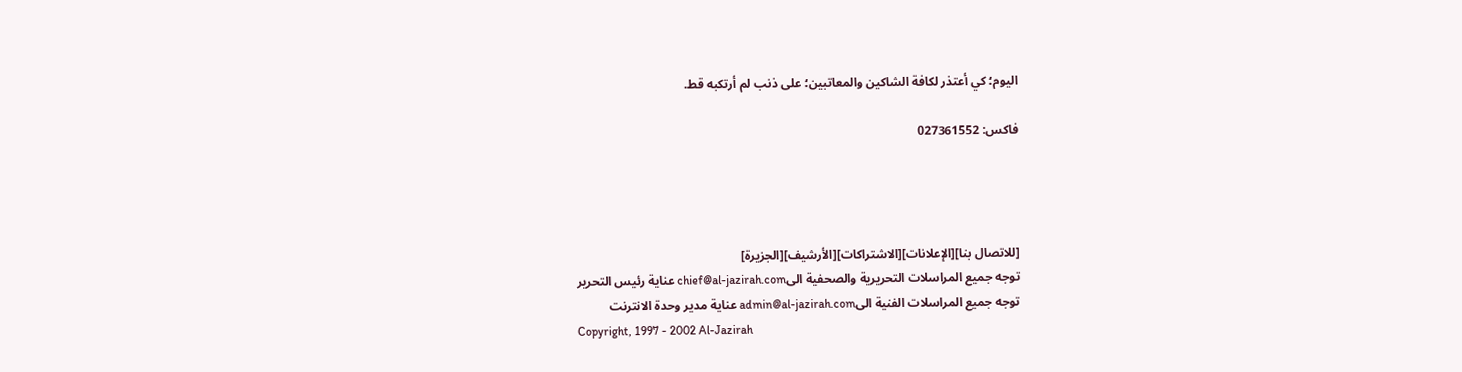اليوم؛ كي أعتذر لكافة الشاكين والمعاتبين؛ على ذنب لم أرتكبه قط.

فاكس: 027361552




[للاتصال بنا][الإعلانات][الاشتراكات][الأرشيف][الجزيرة]
توجه جميع المراسلات التحريرية والصحفية الىchief@al-jazirah.com عناية رئيس التحرير
توجه جميع المراسلات الفنية الىadmin@al-jazirah.com عناية مدير وحدة الانترنت
Copyright, 1997 - 2002 Al-Jazirah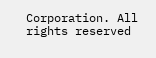Corporation. All rights reserved